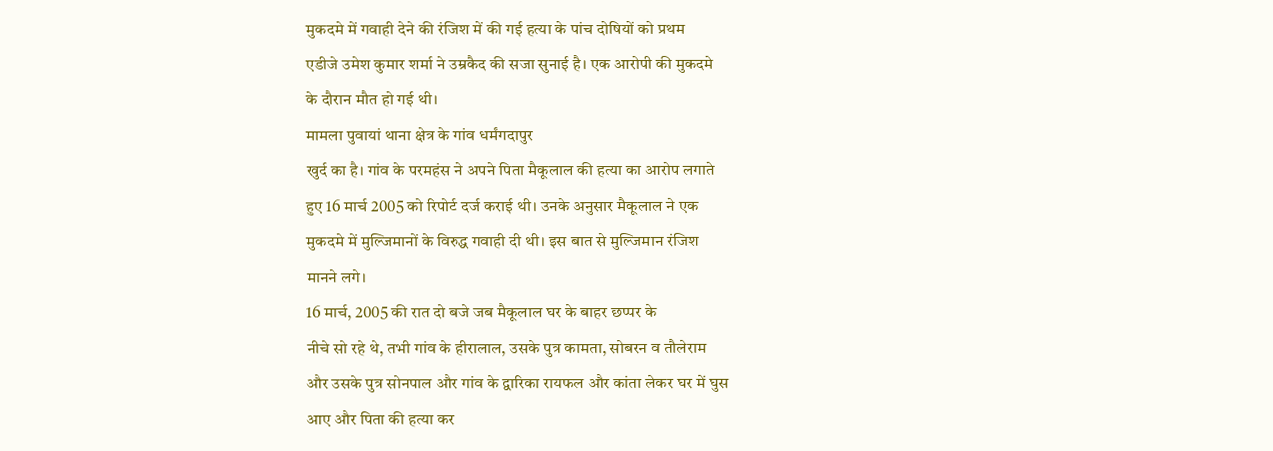मुकदमे में गवाही देने की रंजिश में की गई हत्या के पांच दोषियों को प्रथम
एडीजे उमेश कुमार शर्मा ने उम्रकैद की सजा सुनाई है। एक आरोपी की मुकदमे
के दौरान मौत हो गई थी।
मामला पुवायां थाना क्षेत्र के गांव धर्मंगदापुर
खुर्द का है। गांव के परमहंस ने अपने पिता मैकूलाल की हत्या का आरोप लगाते
हुए 16 मार्च 2005 को रिपोर्ट दर्ज कराई थी। उनके अनुसार मैकूलाल ने एक
मुकदमे में मुल्जिमानों के विरुद्ध गवाही दी थी। इस बात से मुल्जिमान रंजिश
मानने लगे।
16 मार्च, 2005 की रात दो बजे जब मैकूलाल घर के बाहर छप्पर के
नीचे सो रहे थे, तभी गांव के हीरालाल, उसके पुत्र कामता, सोबरन व तौलेराम
और उसके पुत्र सोनपाल और गांव के द्वारिका रायफल और कांता लेकर घर में घुस
आए और पिता की हत्या कर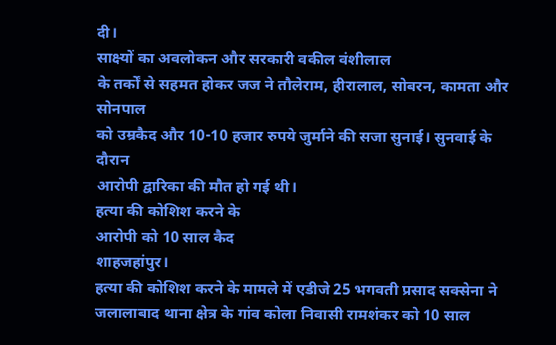दी।
साक्ष्यों का अवलोकन और सरकारी वकील वंशीलाल
के तर्कों से सहमत होकर जज ने तौलेराम, हीरालाल, सोबरन, कामता और सोनपाल
को उम्रकैद और 10-10 हजार रुपये जुर्माने की सजा सुनाई। सुनवाई के दौरान
आरोपी द्वारिका की मौत हो गई थी।
हत्या की कोशिश करने के
आरोपी को 10 साल कैद
शाहजहांपुर।
हत्या की कोशिश करने के मामले में एडीजे 25 भगवती प्रसाद सक्सेना ने
जलालाबाद थाना क्षेत्र के गांव कोला निवासी रामशंकर को 10 साल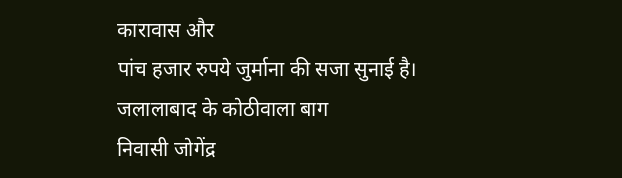कारावास और
पांच हजार रुपये जुर्माना की सजा सुनाई है।
जलालाबाद के कोठीवाला बाग
निवासी जोगेंद्र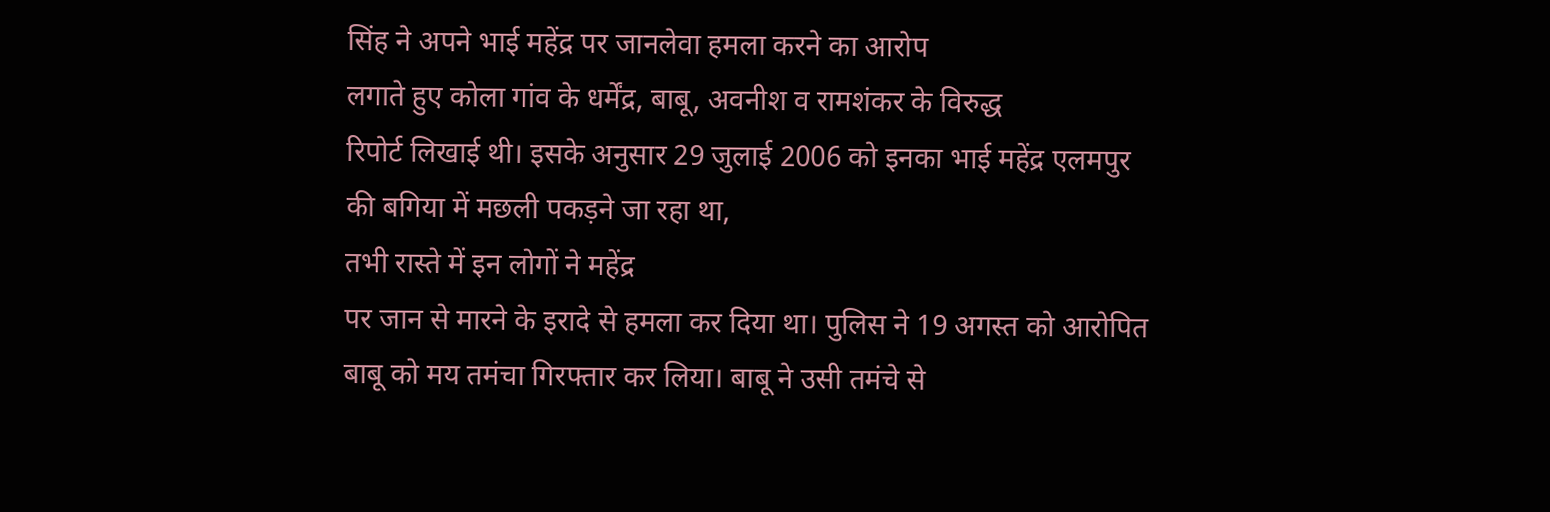सिंह ने अपने भाई महेंद्र पर जानलेवा हमला करने का आरोप
लगाते हुए कोला गांव के धर्मेंद्र, बाबू, अवनीश व रामशंकर के विरुद्ध
रिपोर्ट लिखाई थी। इसके अनुसार 29 जुलाई 2006 को इनका भाई महेंद्र एलमपुर
की बगिया में मछली पकड़ने जा रहा था,
तभी रास्ते में इन लोगों ने महेंद्र
पर जान से मारने के इरादे से हमला कर दिया था। पुलिस ने 19 अगस्त को आरोपित
बाबू को मय तमंचा गिरफ्तार कर लिया। बाबू ने उसी तमंचे से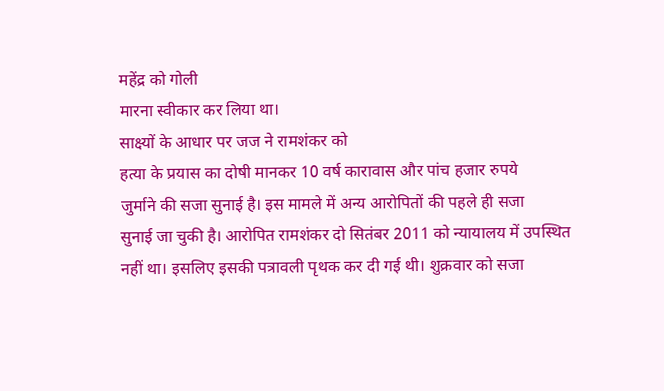महेंद्र को गोली
मारना स्वीकार कर लिया था।
साक्ष्यों के आधार पर जज ने रामशंकर को
हत्या के प्रयास का दोषी मानकर 10 वर्ष कारावास और पांच हजार रुपये
जुर्माने की सजा सुनाई है। इस मामले में अन्य आरोपितों की पहले ही सजा
सुनाई जा चुकी है। आरोपित रामशंकर दो सितंबर 2011 को न्यायालय में उपस्थित
नहीं था। इसलिए इसकी पत्रावली पृथक कर दी गई थी। शुक्रवार को सजा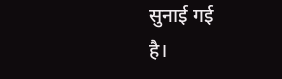सुनाई गई
है।